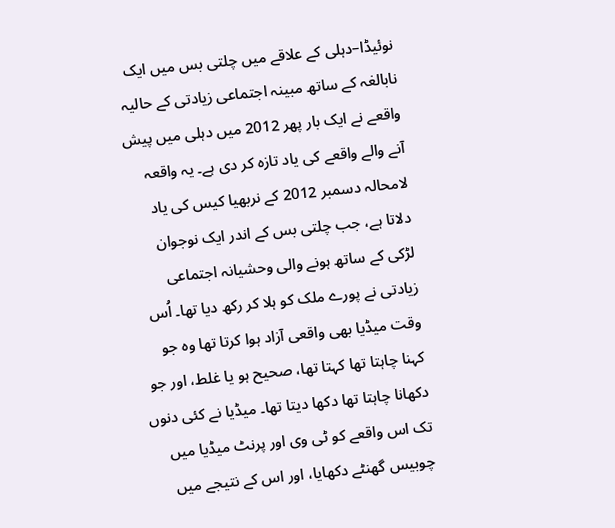نوئیڈا–دہلی کے علاقے میں چلتی بس میں ایک نابالغہ کے ساتھ مبینہ اجتماعی زیادتی کے حالیہ واقعے نے ایک بار پھر 2012 میں دہلی میں پیش آنے والے واقعے کی یاد تازہ کر دی ہے۔ یہ واقعہ لامحالہ دسمبر 2012 کے نربھیا کیس کی یاد دلاتا ہے، جب چلتی بس کے اندر ایک نوجوان لڑکی کے ساتھ ہونے والی وحشیانہ اجتماعی زیادتی نے پورے ملک کو ہلا کر رکھ دیا تھا۔ اُس وقت میڈیا بھی واقعی آزاد ہوا کرتا تھا وہ جو کہنا چاہتا تھا کہتا تھا، صحیح ہو یا غلط، اور جو دکھانا چاہتا تھا دکھا دیتا تھا۔ میڈیا نے کئی دنوں تک اس واقعے کو ٹی وی اور پرنٹ میڈیا میں چوبیس گھنٹے دکھایا، اور اس کے نتیجے میں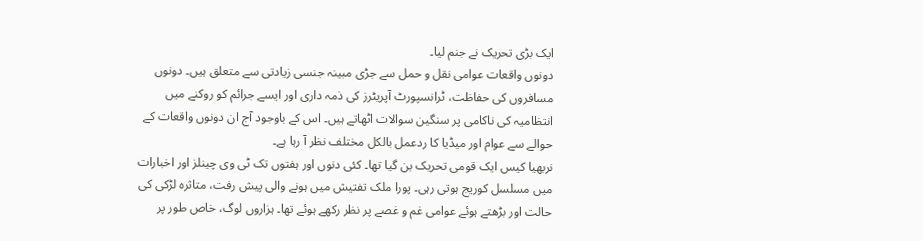ایک بڑی تحریک نے جنم لیا۔
دونوں واقعات عوامی نقل و حمل سے جڑی مبینہ جنسی زیادتی سے متعلق ہیں۔ دونوں مسافروں کی حفاظت، ٹرانسپورٹ آپریٹرز کی ذمہ داری اور ایسے جرائم کو روکنے میں انتظامیہ کی ناکامی پر سنگین سوالات اٹھاتے ہیں۔ اس کے باوجود آج ان دونوں واقعات کے حوالے سے عوام اور میڈیا کا ردعمل بالکل مختلف نظر آ رہا ہے۔
نربھیا کیس ایک قومی تحریک بن گیا تھا۔ کئی دنوں اور ہفتوں تک ٹی وی چینلز اور اخبارات میں مسلسل کوریج ہوتی رہی۔ پورا ملک تفتیش میں ہونے والی پیش رفت، متاثرہ لڑکی کی حالت اور بڑھتے ہوئے عوامی غم و غصے پر نظر رکھے ہوئے تھا۔ ہزاروں لوگ، خاص طور پر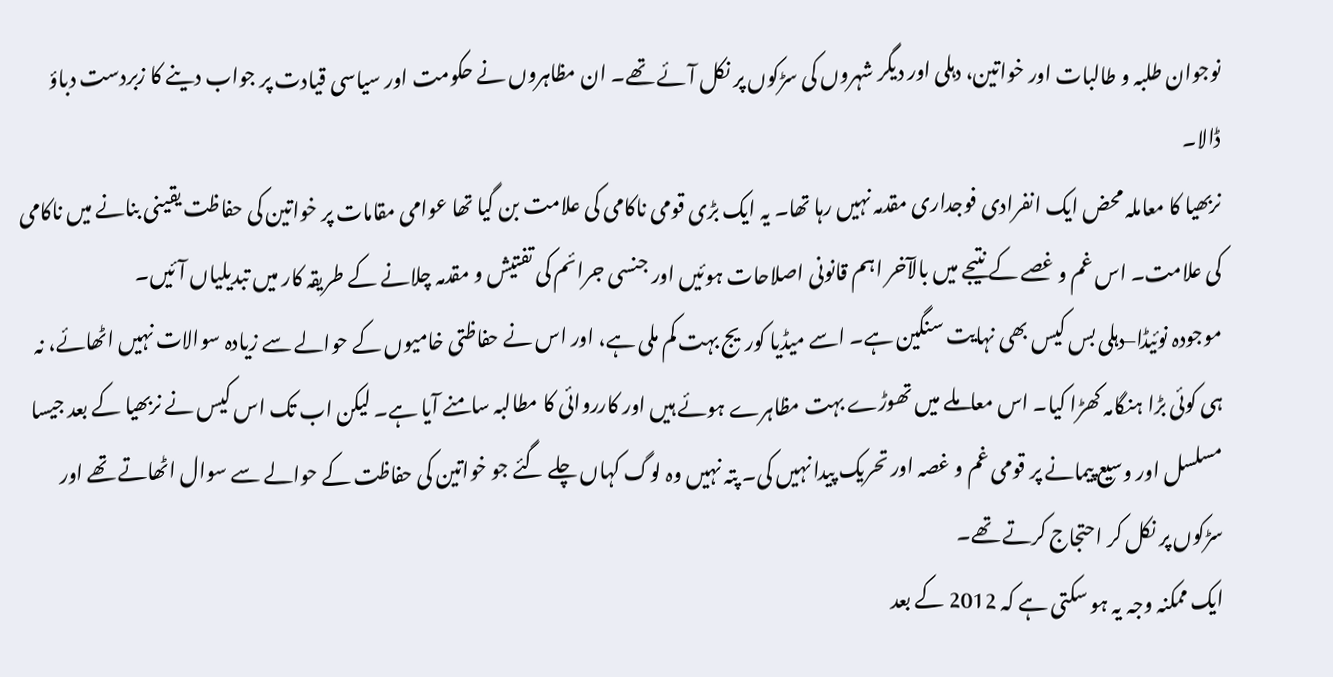نوجوان طلبہ و طالبات اور خواتین، دہلی اور دیگر شہروں کی سڑکوں پر نکل آئے تھے۔ ان مظاہروں نے حکومت اور سیاسی قیادت پر جواب دینے کا زبردست دباؤ ڈالا۔
نربھیا کا معاملہ محض ایک انفرادی فوجداری مقدمہ نہیں رہا تھا۔ یہ ایک بڑی قومی ناکامی کی علامت بن گیا تھا عوامی مقامات پر خواتین کی حفاظت یقینی بنانے میں ناکامی کی علامت۔ اس غم و غصے کے نتیجے میں بالآخر اہم قانونی اصلاحات ہوئیں اور جنسی جرائم کی تفتیش و مقدمہ چلانے کے طریقہ کار میں تبدیلیاں آئیں۔
موجودہ نوئیڈا–دہلی بس کیس بھی نہایت سنگین ہے۔ اسے میڈیا کوریج بہت کم ملی ہے، اور اس نے حفاظتی خامیوں کے حوالے سے زیادہ سوالات نہیں اٹھائے، نہ ہی کوئی بڑا ہنگامہ کھڑا کیا۔ اس معاملے میں تھوڑے بہت مظاہرے ہوئے ہیں اور کارروائی کا مطالبہ سامنے آیا ہے۔ لیکن اب تک اس کیس نے نربھیا کے بعد جیسا مسلسل اور وسیع پیمانے پر قومی غم و غصہ اور تحریک پیدا نہیں کی۔ پتہ نہیں وہ لوگ کہاں چلے گئے جو خواتین کی حفاظت کے حوالے سے سوال اٹھاتے تھے اور سڑکوں پر نکل کر احتجاج کرتے تھے۔
ایک ممکنہ وجہ یہ ہو سکتی ہے کہ 2012 کے بعد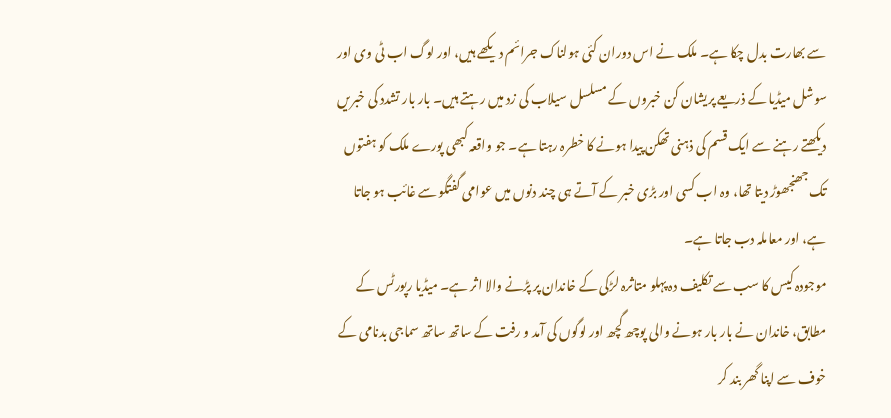سے بھارت بدل چکا ہے۔ ملک نے اس دوران کئی ہولناک جرائم دیکھے ہیں، اور لوگ اب ٹی وی اور سوشل میڈیا کے ذریعے پریشان کن خبروں کے مسلسل سیلاب کی زد میں رہتے ہیں۔ بار بار تشدد کی خبریں دیکھتے رہنے سے ایک قسم کی ذہنی تھکن پیدا ہونے کا خطرہ رہتا ہے۔ جو واقعہ کبھی پورے ملک کو ہفتوں تک جھنجھوڑ دیتا تھا، وہ اب کسی اور بڑی خبر کے آتے ہی چند دنوں میں عوامی گفتگو سے غائب ہو جاتا ہے، اور معاملہ دب جاتا ہے۔
موجودہ کیس کا سب سے تکلیف دہ پہلو متاثرہ لڑکی کے خاندان پر پڑنے والا اثر ہے۔ میڈیا رپورٹس کے مطابق، خاندان نے بار بار ہونے والی پوچھ گچھ اور لوگوں کی آمد و رفت کے ساتھ ساتھ سماجی بدنامی کے خوف سے اپنا گھر بند کر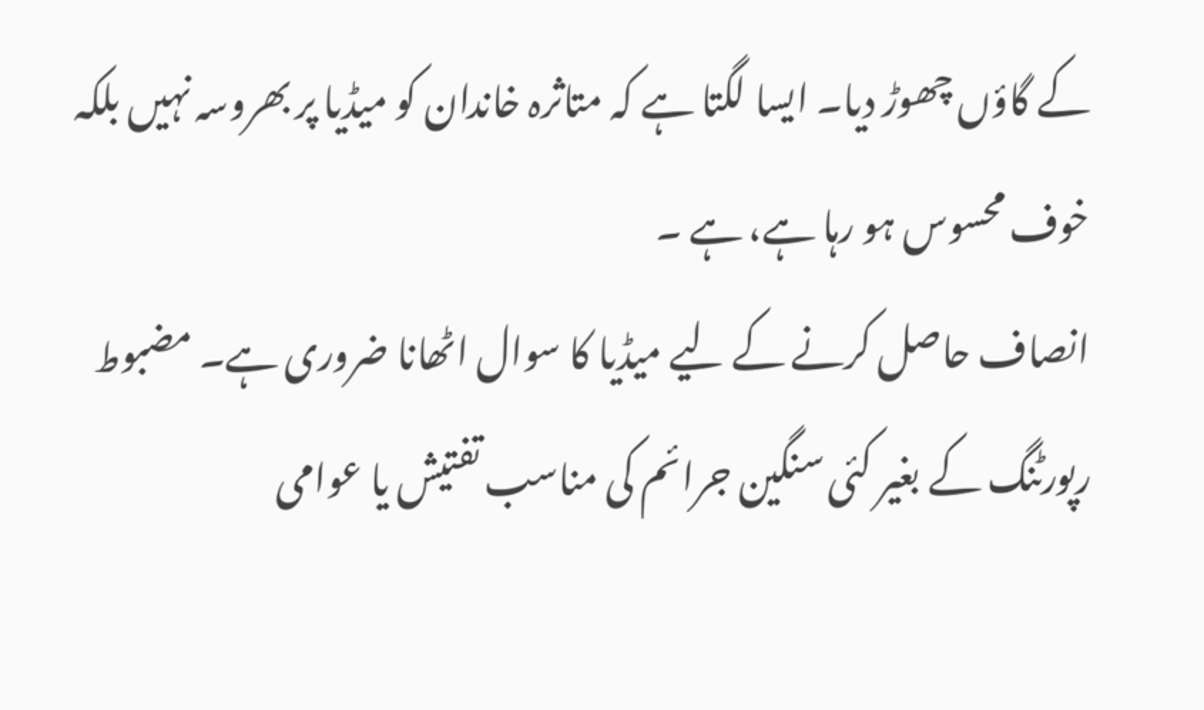کے گاؤں چھوڑ دیا۔ ایسا لگتا ہے کہ متاثرہ خاندان کو میڈیا پر بھروسہ نہیں بلکہ خوف محسوس ہو رہا ہے، ہے ۔
انصاف حاصل کرنے کے لیے میڈیا کا سوال اٹھانا ضروری ہے۔ مضبوط رپورٹنگ کے بغیر کئی سنگین جرائم کی مناسب تفتیش یا عوامی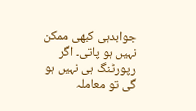جوابدہی کبھی ممکن نہیں ہو پاتی۔ اگر رپورٹنگ ہی نہیں ہو گی تو معاملہ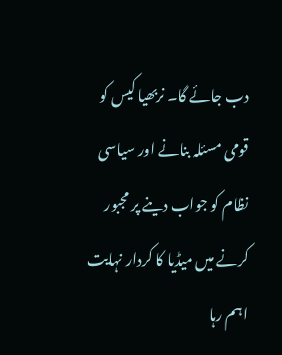دب جائے گا۔ نربھیا کیس کو قومی مسئلہ بنانے اور سیاسی نظام کو جواب دینے پر مجبور کرنے میں میڈیا کا کردار نہایت اہم رہا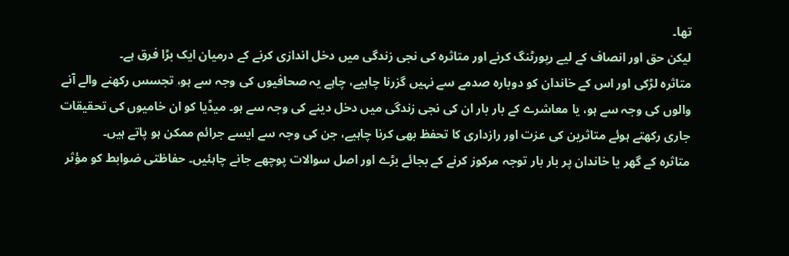تھا۔
لیکن حق اور انصاف کے لیے رپورٹنگ کرنے اور متاثرہ کی نجی زندگی میں دخل اندازی کرنے کے درمیان ایک بڑا فرق ہے۔
متاثرہ لڑکی اور اس کے خاندان کو دوبارہ صدمے سے نہیں گزرنا چاہیے، چاہے یہ صحافیوں کی وجہ سے ہو، تجسس رکھنے والے آنے والوں کی وجہ سے ہو، یا معاشرے کے بار بار ان کی نجی زندگی میں دخل دینے کی وجہ سے ہو۔ میڈیا کو ان خامیوں کی تحقیقات جاری رکھتے ہوئے متاثرین کی عزت اور رازداری کا تحفظ بھی کرنا چاہیے، جن کی وجہ سے ایسے جرائم ممکن ہو پاتے ہیں۔
متاثرہ کے گھر یا خاندان پر بار بار توجہ مرکوز کرنے کے بجائے بڑے اور اصل سوالات پوچھے جانے چاہئیں۔ حفاظتی ضوابط کو مؤثر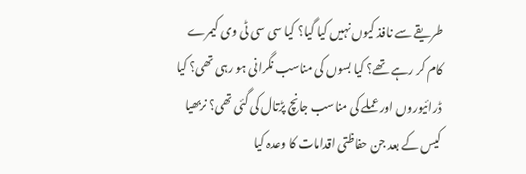طریقے سے نافذ کیوں نہیں کیا گیا؟ کیا سی سی ٹی وی کیمرے کام کر رہے تھے؟ کیا بسوں کی مناسب نگرانی ہو رہی تھی؟ کیا ڈرائیوروں اور عملے کی مناسب جانچ پڑتال کی گئی تھی؟ نربھیا کیس کے بعد جن حفاظتی اقدامات کا وعدہ کیا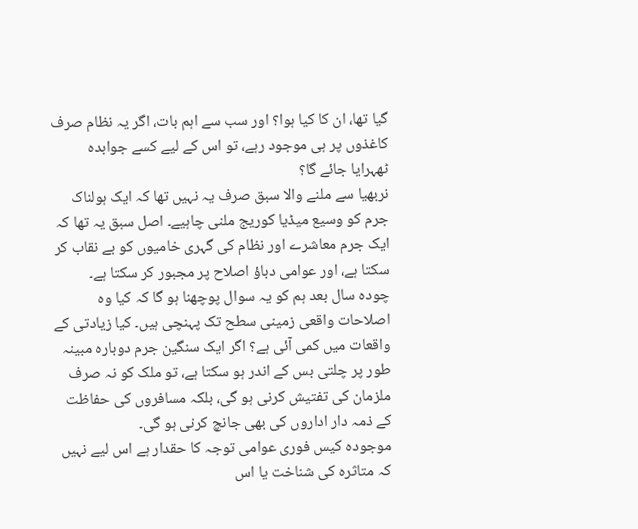گیا تھا، ان کا کیا ہوا؟ اور سب سے اہم بات، اگر یہ نظام صرف کاغذوں پر ہی موجود رہے، تو اس کے لیے کسے جوابدہ ٹھہرایا جائے گا؟
نربھیا سے ملنے والا سبق صرف یہ نہیں تھا کہ ایک ہولناک جرم کو وسیع میڈیا کوریج ملنی چاہیے۔ اصل سبق یہ تھا کہ ایک جرم معاشرے اور نظام کی گہری خامیوں کو بے نقاب کر سکتا ہے، اور عوامی دباؤ اصلاح پر مجبور کر سکتا ہے۔
چودہ سال بعد ہم کو یہ سوال پوچھنا ہو گا کہ کیا وہ اصلاحات واقعی زمینی سطح تک پہنچی ہیں۔ کیا زیادتی کے واقعات میں کمی آئی ہے؟ اگر ایک سنگین جرم دوبارہ مبینہ طور پر چلتی بس کے اندر ہو سکتا ہے، تو ملک کو نہ صرف ملزمان کی تفتیش کرنی ہو گی، بلکہ مسافروں کی حفاظت کے ذمہ دار اداروں کی بھی جانچ کرنی ہو گی۔
موجودہ کیس فوری عوامی توجہ کا حقدار ہے اس لیے نہیں کہ متاثرہ کی شناخت یا اس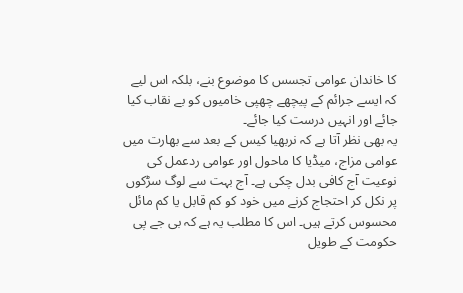کا خاندان عوامی تجسس کا موضوع بنے، بلکہ اس لیے کہ ایسے جرائم کے پیچھے چھپی خامیوں کو بے نقاب کیا جائے اور انہیں درست کیا جائے۔
یہ بھی نظر آتا ہے کہ نربھیا کیس کے بعد سے بھارت میں عوامی مزاج، میڈیا کا ماحول اور عوامی ردعمل کی نوعیت آج کافی بدل چکی ہے۔ آج بہت سے لوگ سڑکوں پر نکل کر احتجاج کرنے میں خود کو کم قابل یا کم مائل محسوس کرتے ہیں۔ اس کا مطلب یہ ہے کہ بی جے پی حکومت کے طویل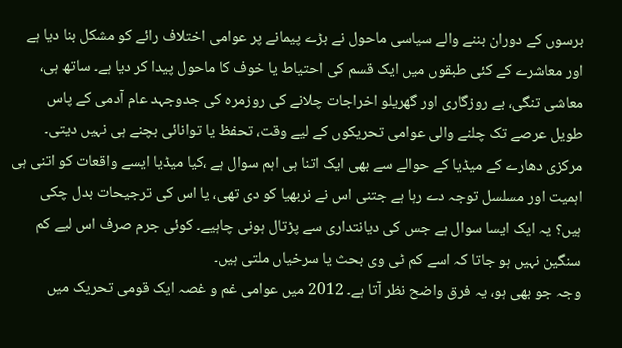برسوں کے دوران بننے والے سیاسی ماحول نے بڑے پیمانے پر عوامی اختلاف رائے کو مشکل بنا دیا ہے اور معاشرے کے کئی طبقوں میں ایک قسم کی احتیاط یا خوف کا ماحول پیدا کر دیا ہے۔ ساتھ ہی، معاشی تنگی، بے روزگاری اور گھریلو اخراجات چلانے کی روزمرہ کی جدوجہد عام آدمی کے پاس طویل عرصے تک چلنے والی عوامی تحریکوں کے لیے وقت، تحفظ یا توانائی بچنے ہی نہیں دیتی۔
مرکزی دھارے کے میڈیا کے حوالے سے بھی ایک اتنا ہی اہم سوال ہے ،کیا میڈیا ایسے واقعات کو اتنی ہی اہمیت اور مسلسل توجہ دے رہا ہے جتنی اس نے نربھیا کو دی تھی، یا اس کی ترجیحات بدل چکی ہیں؟ یہ ایک ایسا سوال ہے جس کی دیانتداری سے پڑتال ہونی چاہیے۔ کوئی جرم صرف اس لیے کم سنگین نہیں ہو جاتا کہ اسے کم ٹی وی بحث یا سرخیاں ملتی ہیں۔
وجہ جو بھی ہو، یہ فرق واضح نظر آتا ہے۔ 2012 میں عوامی غم و غصہ ایک قومی تحریک میں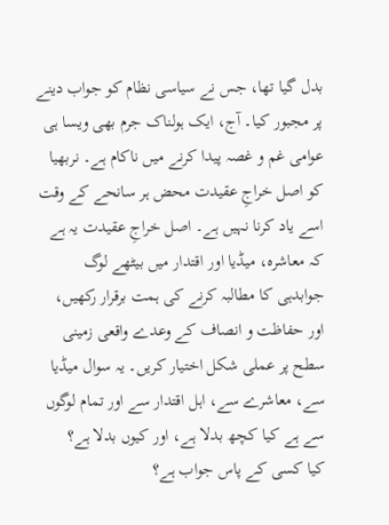بدل گیا تھا، جس نے سیاسی نظام کو جواب دینے پر مجبور کیا۔ آج، ایک ہولناک جرم بھی ویسا ہی عوامی غم و غصہ پیدا کرنے میں ناکام ہے۔ نربھیا کو اصل خراجِ عقیدت محض ہر سانحے کے وقت اسے یاد کرنا نہیں ہے۔ اصل خراجِ عقیدت یہ ہے کہ معاشرہ، میڈیا اور اقتدار میں بیٹھے لوگ جوابدہی کا مطالبہ کرنے کی ہمت برقرار رکھیں، اور حفاظت و انصاف کے وعدے واقعی زمینی سطح پر عملی شکل اختیار کریں۔ یہ سوال میڈیا سے، معاشرے سے، اہل اقتدار سے اور تمام لوگوں سے ہے کیا کچھ بدلا ہے، اور کیوں بدلا ہے؟
کیا کسی کے پاس جواب ہے؟